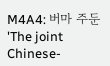M4A4: 버마 주둔 'The joint Chinese-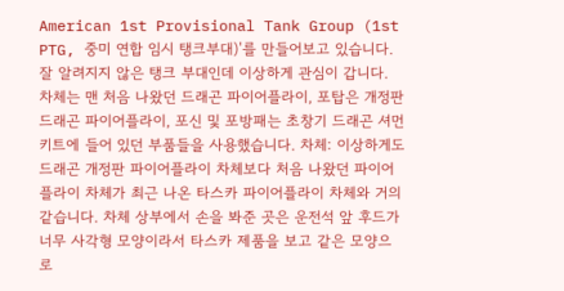American 1st Provisional Tank Group (1st PTG, 중미 연합 임시 탱크부대)'를 만들어보고 있습니다. 잘 알려지지 않은 탱크 부대인데 이상하게 관심이 갑니다. 차체는 맨 처음 나왔던 드래곤 파이어플라이, 포탑은 개정판 드래곤 파이어플라이, 포신 및 포방패는 초창기 드래곤 셔먼 키트에 들어 있던 부품들을 사용했습니다. 차체: 이상하게도 드래곤 개정판 파이어플라이 차체보다 처음 나왔던 파이어플라이 차체가 최근 나온 타스카 파이어플라이 차체와 거의 같습니다. 차체 상부에서 손을 봐준 곳은 운전석 앞 후드가 너무 사각형 모양이라서 타스카 제품을 보고 같은 모양으로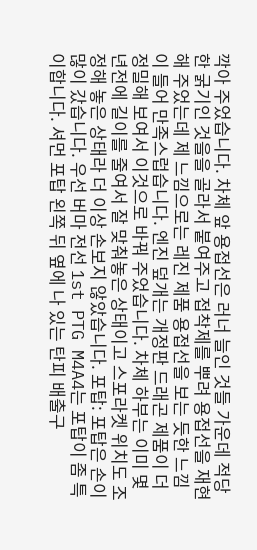깍아 주었습니다. 차체 앞 용접선은 러너 늘인 것들 가운데 적당한 굵기인 것을을 골라서 붙여주고 접착제를 뿌려 용접선을 재현해 주었는데 제 느낌으로는 레진 제품 용접선을 보는 듯한 느낌이 들어 만족스럽습니다. 엔진 덮개는 개정판 드래곤 제품이 더 정밀해 보여서 이것으로 바꿔 주었습니다. 차체 하부는 이미 몇 년전에 길이를 줄여서 잘 맞춰놓은 상태이고 스포라켓 위치도 조정해 놓은 상태라 더 이상 손보지 않았습니다. 포탑: 포탑은 손이 많이 갔습니다. 우선 버마 전선 1st PTG M4A4는 포탑이 좀 특이합니다. 셔먼 포탑 왼쪽 뒤 옆에 나 있는 탄피 배출구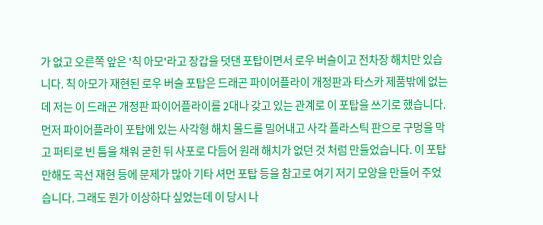가 없고 오른쪽 앞은 '칙 아모'라고 장갑을 덧댄 포탑이면서 로우 버슬이고 전차장 해치만 있습니다. 칙 아모가 재현된 로우 버슬 포탑은 드래곤 파이어플라이 개정판과 타스카 제품밖에 없는데 저는 이 드래곤 개정판 파이어플라이를 2대나 갖고 있는 관계로 이 포탑을 쓰기로 했습니다. 먼저 파이어플라이 포탑에 있는 사각형 해치 몰드를 밀어내고 사각 플라스틱 판으로 구멍을 막고 퍼티로 빈 틈을 채워 굳힌 뒤 사포로 다듬어 원래 해치가 없던 것 처럼 만들었습니다. 이 포탑만해도 곡선 재현 등에 문제가 많아 기타 셔먼 포탑 등을 참고로 여기 저기 모양을 만들어 주었습니다. 그래도 뭔가 이상하다 싶었는데 이 당시 나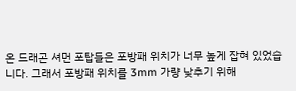온 드래곤 셔먼 포탑들은 포방패 위치가 너무 높게 잡혀 있었습니다. 그래서 포방패 위치를 3mm 가량 낮추기 위해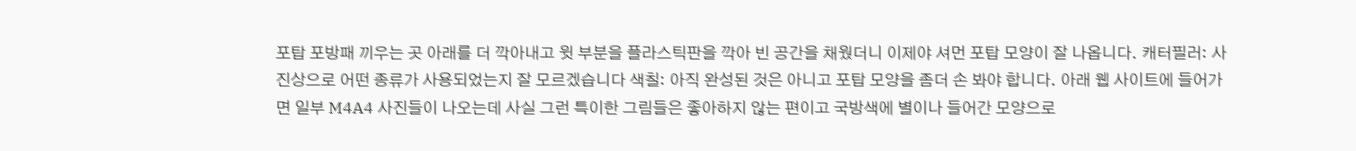포탑 포방패 끼우는 곳 아래를 더 깍아내고 윗 부분을 플라스틱판을 깍아 빈 공간을 채웠더니 이제야 셔먼 포탑 모양이 잘 나옵니다. 캐터필러: 사진상으로 어떤 종류가 사용되었는지 잘 모르겠습니다 색칠: 아직 완성된 것은 아니고 포탑 모양을 좀더 손 봐야 합니다. 아래 웹 사이트에 들어가면 일부 M4A4 사진들이 나오는데 사실 그런 특이한 그림들은 좋아하지 않는 편이고 국방색에 별이나 들어간 모양으로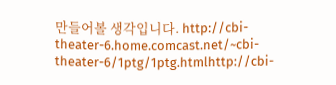만들어볼 생각입니다. http://cbi-theater-6.home.comcast.net/~cbi-theater-6/1ptg/1ptg.htmlhttp://cbi-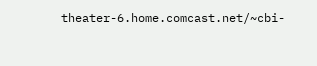theater-6.home.comcast.net/~cbi-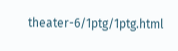theater-6/1ptg/1ptg.html